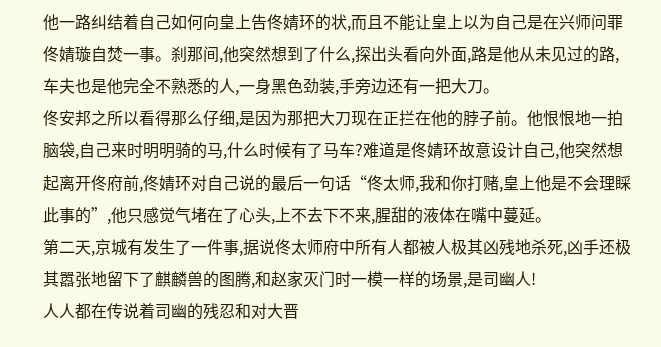他一路纠结着自己如何向皇上告佟婧环的状,而且不能让皇上以为自己是在兴师问罪佟婧璇自焚一事。刹那间,他突然想到了什么,探出头看向外面,路是他从未见过的路,车夫也是他完全不熟悉的人,一身黑色劲装,手旁边还有一把大刀。
佟安邦之所以看得那么仔细,是因为那把大刀现在正拦在他的脖子前。他恨恨地一拍脑袋,自己来时明明骑的马,什么时候有了马车?难道是佟婧环故意设计自己,他突然想起离开佟府前,佟婧环对自己说的最后一句话“佟太师,我和你打赌,皇上他是不会理睬此事的”,他只感觉气堵在了心头,上不去下不来,腥甜的液体在嘴中蔓延。
第二天,京城有发生了一件事,据说佟太师府中所有人都被人极其凶残地杀死,凶手还极其嚣张地留下了麒麟兽的图腾,和赵家灭门时一模一样的场景,是司幽人!
人人都在传说着司幽的残忍和对大晋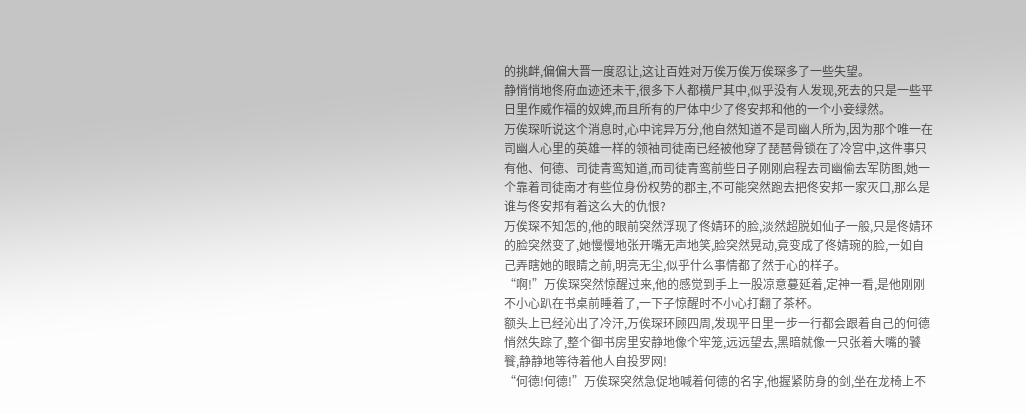的挑衅,偏偏大晋一度忍让,这让百姓对万俟万俟万俟琛多了一些失望。
静悄悄地佟府血迹还未干,很多下人都横尸其中,似乎没有人发现,死去的只是一些平日里作威作福的奴婢,而且所有的尸体中少了佟安邦和他的一个小妾绿然。
万俟琛听说这个消息时,心中诧异万分,他自然知道不是司幽人所为,因为那个唯一在司幽人心里的英雄一样的领袖司徒南已经被他穿了琵琶骨锁在了冷宫中,这件事只有他、何德、司徒青鸾知道,而司徒青鸾前些日子刚刚启程去司幽偷去军防图,她一个靠着司徒南才有些位身份权势的郡主,不可能突然跑去把佟安邦一家灭口,那么是谁与佟安邦有着这么大的仇恨?
万俟琛不知怎的,他的眼前突然浮现了佟婧环的脸,淡然超脱如仙子一般,只是佟婧环的脸突然变了,她慢慢地张开嘴无声地笑,脸突然晃动,竟变成了佟婧琬的脸,一如自己弄瞎她的眼睛之前,明亮无尘,似乎什么事情都了然于心的样子。
“啊!”万俟琛突然惊醒过来,他的感觉到手上一股凉意蔓延着,定神一看,是他刚刚不小心趴在书桌前睡着了,一下子惊醒时不小心打翻了茶杯。
额头上已经沁出了冷汗,万俟琛环顾四周,发现平日里一步一行都会跟着自己的何德悄然失踪了,整个御书房里安静地像个牢笼,远远望去,黑暗就像一只张着大嘴的饕餮,静静地等待着他人自投罗网!
“何德!何德!”万俟琛突然急促地喊着何德的名字,他握紧防身的剑,坐在龙椅上不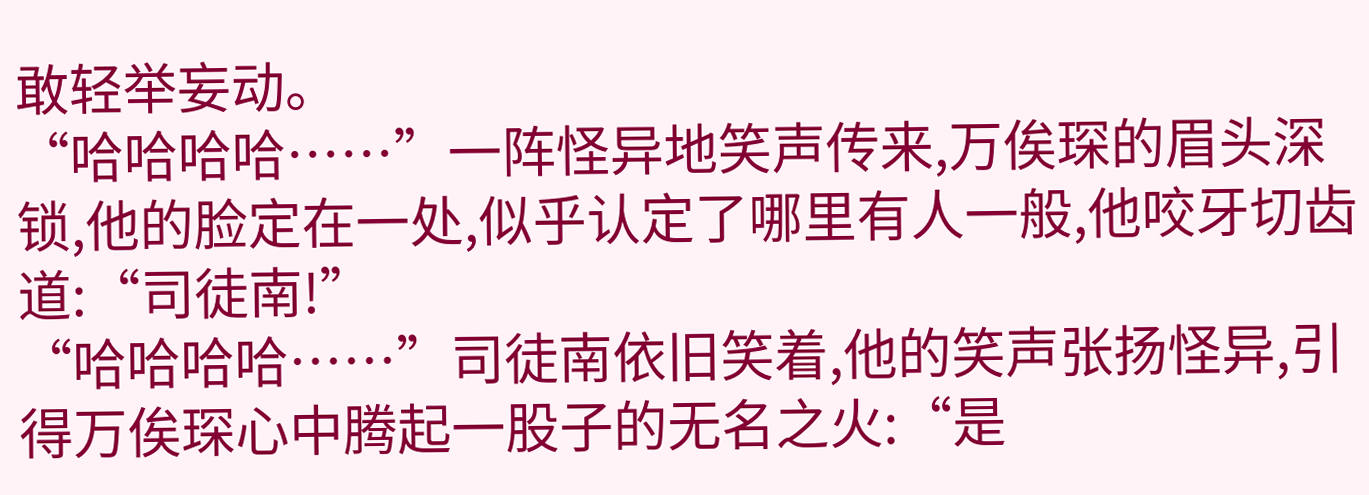敢轻举妄动。
“哈哈哈哈……”一阵怪异地笑声传来,万俟琛的眉头深锁,他的脸定在一处,似乎认定了哪里有人一般,他咬牙切齿道:“司徒南!”
“哈哈哈哈……”司徒南依旧笑着,他的笑声张扬怪异,引得万俟琛心中腾起一股子的无名之火:“是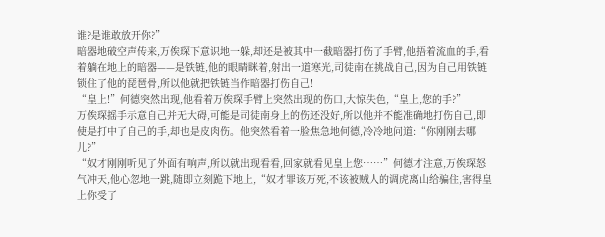谁?是谁敢放开你?”
暗器地破空声传来,万俟琛下意识地一躲,却还是被其中一截暗器打伤了手臂,他捂着流血的手,看着躺在地上的暗器——是铁链,他的眼睛眯着,射出一道寒光,司徒南在挑战自己,因为自己用铁链锁住了他的琵琶骨,所以他就把铁链当作暗器打伤自己!
“皇上!”何德突然出现,他看着万俟琛手臂上突然出现的伤口,大惊失色,“皇上,您的手?”
万俟琛摇手示意自己并无大碍,可能是司徒南身上的伤还没好,所以他并不能准确地打伤自己,即使是打中了自己的手,却也是皮肉伤。他突然看着一脸焦急地何德,冷冷地问道:“你刚刚去哪儿?”
“奴才刚刚听见了外面有响声,所以就出现看看,回家就看见皇上您……”何德才注意,万俟琛怒气冲天,他心忽地一跳,随即立刻跪下地上,“奴才罪该万死,不该被贼人的调虎离山给骗住,害得皇上你受了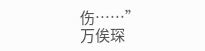伤……”
万俟琛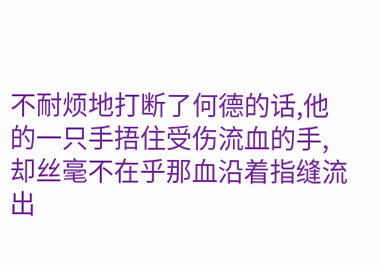不耐烦地打断了何德的话,他的一只手捂住受伤流血的手,却丝毫不在乎那血沿着指缝流出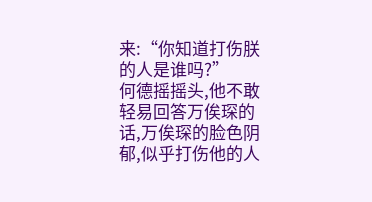来:“你知道打伤朕的人是谁吗?”
何德摇摇头,他不敢轻易回答万俟琛的话,万俟琛的脸色阴郁,似乎打伤他的人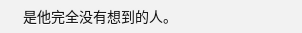是他完全没有想到的人。